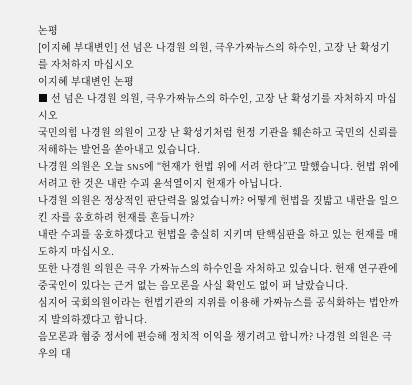논평
[이지혜 부대변인] 선 넘은 나경원 의원, 극우가짜뉴스의 하수인, 고장 난 확성기를 자처하지 마십시오
이지혜 부대변인 논평
■ 선 넘은 나경원 의원, 극우가짜뉴스의 하수인, 고장 난 확성기를 자처하지 마십시오
국민의힘 나경원 의원이 고장 난 확성기처럼 헌정 기관을 훼손하고 국민의 신뢰를 저해하는 발언을 쏟아내고 있습니다.
나경원 의원은 오늘 SNS에 “헌재가 헌법 위에 서려 한다”고 말했습니다. 헌법 위에 서려고 한 것은 내란 수괴 윤석열이지 헌재가 아닙니다.
나경원 의원은 정상적인 판단력을 잃었습니까? 어떻게 헌법을 짓밟고 내란을 일으킨 자를 옹호하려 헌재를 흔듭니까?
내란 수괴를 옹호하겠다고 헌법을 충실히 지키며 탄핵심판을 하고 있는 헌재를 매도하지 마십시오.
또한 나경원 의원은 극우 가짜뉴스의 하수인을 자처하고 있습니다. 헌재 연구관에 중국인이 있다는 근거 없는 음모론을 사실 확인도 없이 퍼 날랐습니다.
심지어 국회의원이라는 헌법기관의 지위를 이용해 가짜뉴스를 공식화하는 법안까지 발의하겠다고 합니다.
음모론과 혐중 정서에 편승해 정치적 이익을 챙기려고 합니까? 나경원 의원은 극우의 대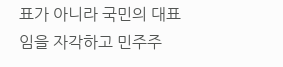표가 아니라 국민의 대표임을 자각하고 민주주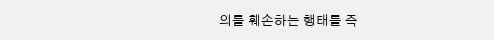의를 훼손하는 행태를 즉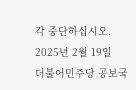각 중단하십시오.
2025년 2월 19일
더불어민주당 공보국